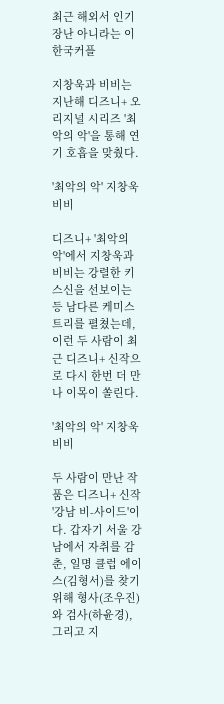최근 해외서 인기 장난 아니라는 이 한국커플

지창욱과 비비는 지난해 디즈니+ 오리지널 시리즈 '최악의 악'을 통해 연기 호흡을 맞췄다.

'최악의 악' 지창욱 비비

디즈니+ '최악의 악'에서 지창욱과 비비는 강렬한 키스신을 선보이는 등 남다른 케미스트리를 펼쳤는데, 이런 두 사람이 최근 디즈니+ 신작으로 다시 한번 더 만나 이목이 쏠린다.

'최악의 악' 지창욱 비비

두 사람이 만난 작품은 디즈니+ 신작 '강남 비-사이드'이다. 갑자기 서울 강남에서 자취를 감춘, 일명 클럽 에이스(김형서)를 찾기 위해 형사(조우진)와 검사(하윤경), 그리고 지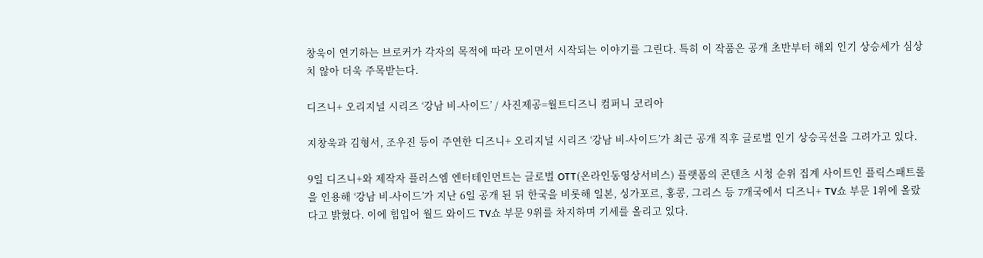창욱이 연기하는 브로커가 각자의 목적에 따라 모이면서 시작되는 이야기를 그린다. 특히 이 작품은 공개 초반부터 해외 인기 상승세가 심상치 않아 더욱 주목받는다.

디즈니+ 오리지널 시리즈 ‘강남 비-사이드’ / 사진제공=월트디즈니 컴퍼니 코리아

지창욱과 김형서, 조우진 등이 주연한 디즈니+ 오리지널 시리즈 ‘강남 비-사이드’가 최근 공개 직후 글로벌 인기 상승곡선을 그려가고 있다.

9일 디즈니+와 제작자 플러스엠 엔터테인먼트는 글로벌 OTT(온라인동영상서비스) 플랫폼의 콘텐츠 시청 순위 집계 사이트인 플릭스패트롤을 인용해 ‘강남 비-사이드’가 지난 6일 공개 된 뒤 한국을 비롯해 일본, 싱가포르, 홍콩, 그리스 등 7개국에서 디즈니+ TV쇼 부문 1위에 올랐다고 밝혔다. 이에 힘입어 월드 와이드 TV쇼 부문 9위를 차지하며 기세를 올리고 있다.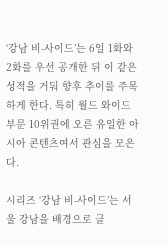‘강남 비-사이드’는 6일 1화와 2화를 우선 공개한 뒤 이 같은 성적을 거둬 향후 추이를 주목하게 한다. 특히 월드 와이드 부문 10위권에 오른 유일한 아시아 콘텐츠여서 관심을 모은다.

시리즈 ‘강남 비-사이드’는 서울 강남을 배경으로 클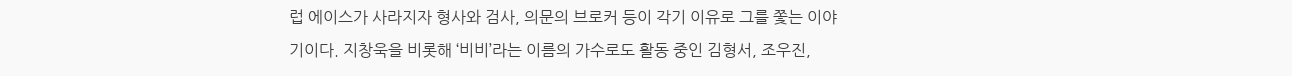럽 에이스가 사라지자 형사와 검사, 의문의 브로커 등이 각기 이유로 그를 쫓는 이야기이다. 지창욱을 비롯해 ‘비비’라는 이름의 가수로도 활동 중인 김형서, 조우진,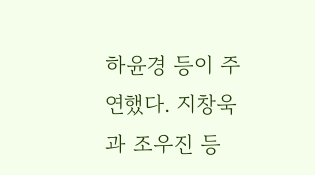하윤경 등이 주연했다. 지창욱과 조우진 등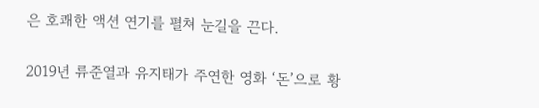은 호쾌한 액션 연기를 펼쳐 눈길을 끈다.

2019년 류준열과 유지태가 주연한 영화 ‘돈’으로 황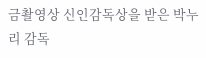금촬영상 신인감독상을 받은 박누리 감독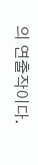의 연출작이다.